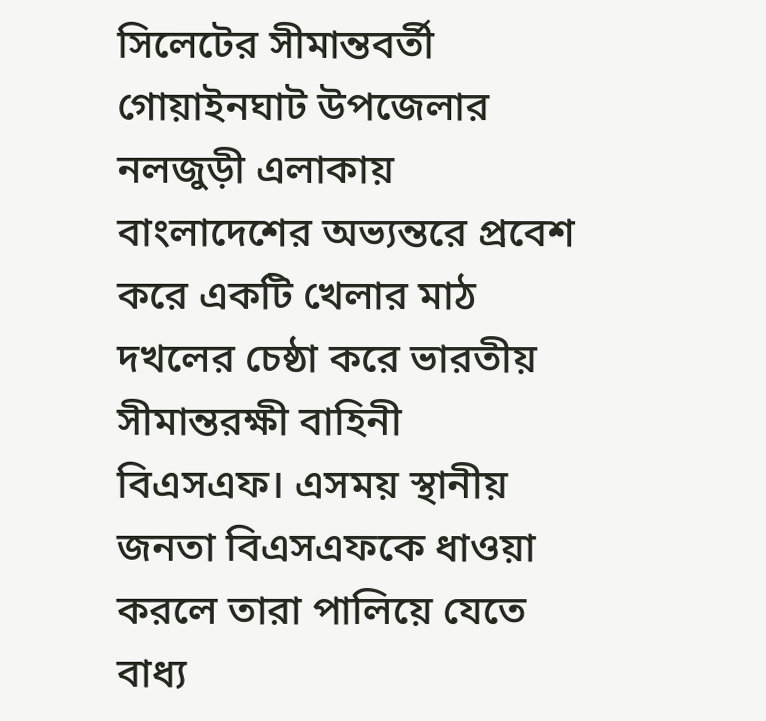সিলেটের সীমান্তবর্তী গোয়াইনঘাট উপজেলার নলজুড়ী এলাকায় বাংলাদেশের অভ্যন্তরে প্রবেশ করে একটি খেলার মাঠ দখলের চেষ্ঠা করে ভারতীয় সীমান্তরক্ষী বাহিনী বিএসএফ। এসময় স্থানীয় জনতা বিএসএফকে ধাওয়া করলে তারা পালিয়ে যেতে বাধ্য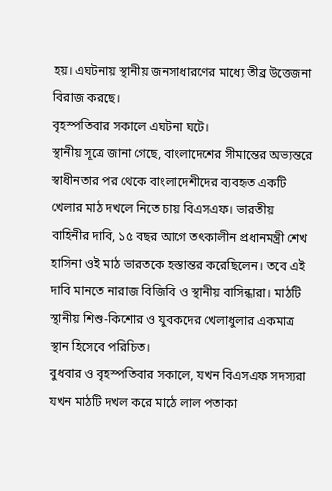হয়। এঘটনায় স্থানীয় জনসাধারণের মাধ্যে তীব্র উত্তেজনা বিরাজ করছে।
বৃহস্পতিবার সকালে এঘটনা ঘটে।
স্থানীয় সূত্রে জানা গেছে, বাংলাদেশের সীমান্তের অভ্যন্তরে স্বাধীনতার পর থেকে বাংলাদেশীদের ব্যবহৃত একটি খেলার মাঠ দখলে নিতে চায় বিএসএফ। ভারতীয় বাহিনীর দাবি, ১৫ বছর আগে তৎকালীন প্রধানমন্ত্রী শেখ হাসিনা ওই মাঠ ভারতকে হস্তান্তর করেছিলেন। তবে এই দাবি মানতে নারাজ বিজিবি ও স্থানীয় বাসিন্ধারা। মাঠটি স্থানীয় শিশু-কিশোর ও যুবকদের খেলাধুলার একমাত্র স্থান হিসেবে পরিচিত।
বুধবার ও বৃহস্পতিবার সকালে, যখন বিএসএফ সদস্যরা যখন মাঠটি দখল করে মাঠে লাল পতাকা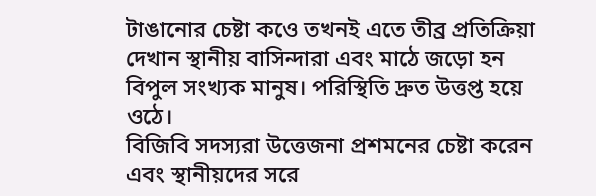টাঙানোর চেষ্টা কওে তখনই এতে তীব্র প্রতিক্রিয়া দেখান স্থানীয় বাসিন্দারা এবং মাঠে জড়ো হন বিপুল সংখ্যক মানুষ। পরিস্থিতি দ্রুত উত্তপ্ত হয়ে ওঠে।
বিজিবি সদস্যরা উত্তেজনা প্রশমনের চেষ্টা করেন এবং স্থানীয়দের সরে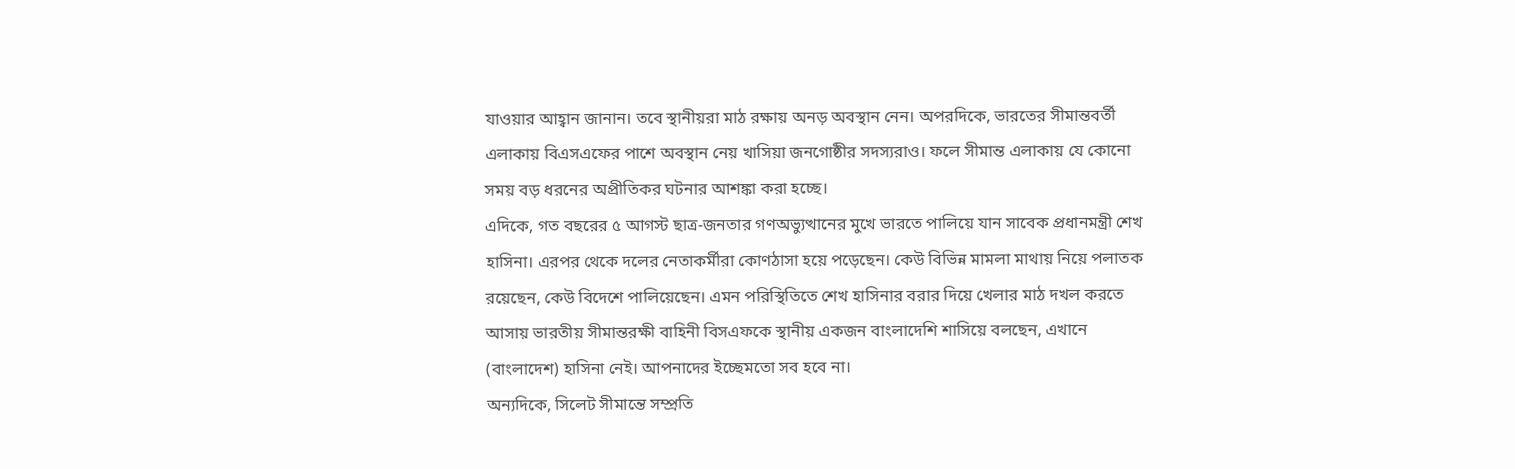যাওয়ার আহ্বান জানান। তবে স্থানীয়রা মাঠ রক্ষায় অনড় অবস্থান নেন। অপরদিকে, ভারতের সীমান্তবর্তী এলাকায় বিএসএফের পাশে অবস্থান নেয় খাসিয়া জনগোষ্ঠীর সদস্যরাও। ফলে সীমান্ত এলাকায় যে কোনো সময় বড় ধরনের অপ্রীতিকর ঘটনার আশঙ্কা করা হচ্ছে।
এদিকে, গত বছরের ৫ আগস্ট ছাত্র-জনতার গণঅভ্যুত্থানের মুখে ভারতে পালিয়ে যান সাবেক প্রধানমন্ত্রী শেখ হাসিনা। এরপর থেকে দলের নেতাকর্মীরা কোণঠাসা হয়ে পড়েছেন। কেউ বিভিন্ন মামলা মাথায় নিয়ে পলাতক রয়েছেন, কেউ বিদেশে পালিয়েছেন। এমন পরিস্থিতিতে শেখ হাসিনার বরার দিয়ে খেলার মাঠ দখল করতে আসায় ভারতীয় সীমান্তরক্ষী বাহিনী বিসএফকে স্থানীয় একজন বাংলাদেশি শাসিয়ে বলছেন, এখানে (বাংলাদেশ) হাসিনা নেই। আপনাদের ইচ্ছেমতো সব হবে না।
অন্যদিকে, সিলেট সীমান্তে সম্প্রতি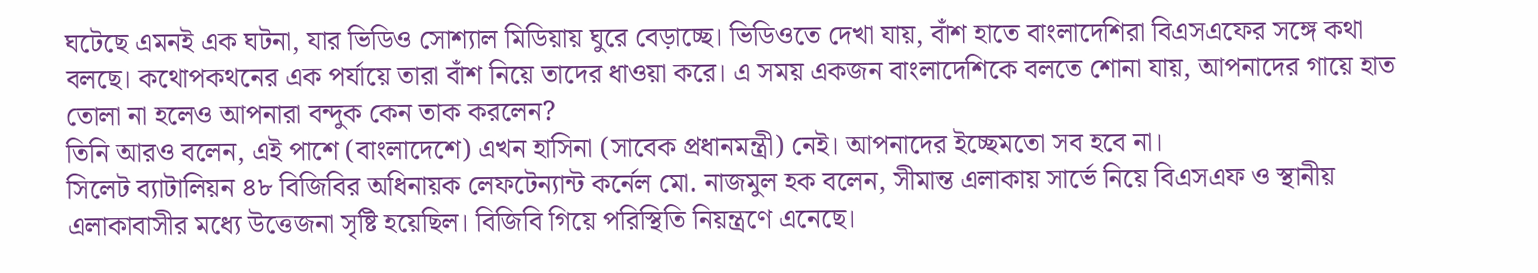ঘটেছে এমনই এক ঘটনা, যার ভিডিও সোশ্যাল মিডিয়ায় ঘুরে বেড়াচ্ছে। ভিডিওতে দেখা যায়, বাঁশ হাতে বাংলাদেশিরা বিএসএফের সঙ্গে কথা বলছে। কথোপকথনের এক পর্যায়ে তারা বাঁশ নিয়ে তাদের ধাওয়া করে। এ সময় একজন বাংলাদেশিকে বলতে শোনা যায়, আপনাদের গায়ে হাত তোলা না হলেও আপনারা বন্দুক কেন তাক করলেন?
তিনি আরও বলেন, এই পাশে (বাংলাদেশে) এখন হাসিনা (সাবেক প্রধানমন্ত্রী) নেই। আপনাদের ইচ্ছেমতো সব হবে না।
সিলেট ব্যাটালিয়ন ৪৮ বিজিবির অধিনায়ক লেফটেন্যান্ট কর্নেল মো. নাজমুল হক বলেন, সীমান্ত এলাকায় সার্ভে নিয়ে বিএসএফ ও স্থানীয় এলাকাবাসীর মধ্যে উত্তেজনা সৃষ্টি হয়েছিল। বিজিবি গিয়ে পরিস্থিতি নিয়ন্ত্রণে এনেছে।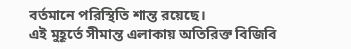বর্তমানে পরিস্থিতি শান্ত রয়েছে।
এই মুহূর্তে সীমান্ত এলাকায় অতিরিক্ত বিজিবি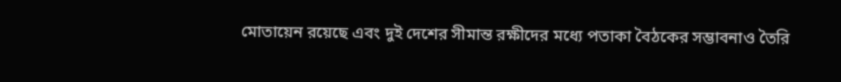মোতায়েন রয়েছে এবং দুই দেশের সীমান্ত রক্ষীদের মধ্যে পতাকা বৈঠকের সম্ভাবনাও তৈরি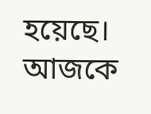হয়েছে।
আজকে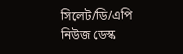সিলেট/ডি/এপি
নিউজ ডেস্ক